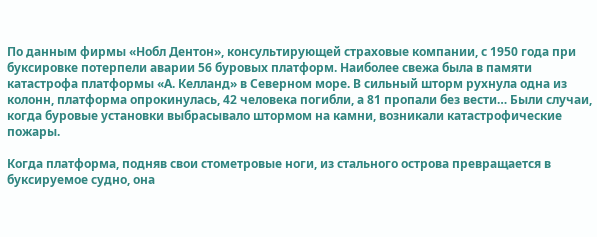По данным фирмы «Нобл Дентон», консультирующей страховые компании, с 1950 года при буксировке потерпели аварии 56 буровых платформ. Наиболее свежа была в памяти катастрофа платформы «А. Келланд» в Северном море. В сильный шторм рухнула одна из колонн, платформа опрокинулась, 42 человека погибли, а 81 пропали без вести… Были случаи, когда буровые установки выбрасывало штормом на камни, возникали катастрофические пожары.

Когда платформа, подняв свои стометровые ноги, из стального острова превращается в буксируемое судно, она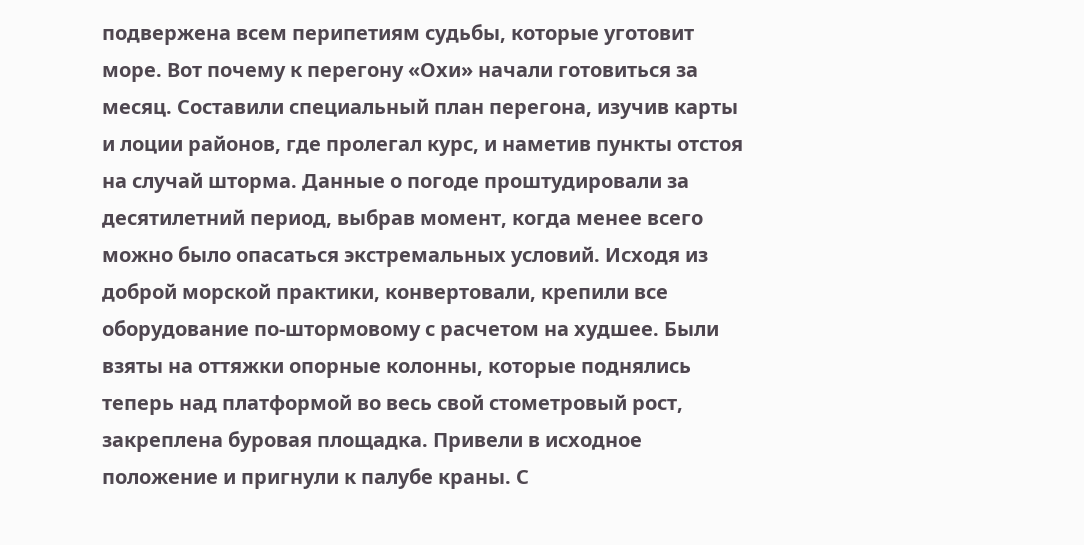подвержена всем перипетиям судьбы, которые уготовит море. Вот почему к перегону «Охи» начали готовиться за месяц. Составили специальный план перегона, изучив карты и лоции районов, где пролегал курс, и наметив пункты отстоя на случай шторма. Данные о погоде проштудировали за десятилетний период, выбрав момент, когда менее всего можно было опасаться экстремальных условий. Исходя из доброй морской практики, конвертовали, крепили все оборудование по-штормовому с расчетом на худшее. Были взяты на оттяжки опорные колонны, которые поднялись теперь над платформой во весь свой стометровый рост, закреплена буровая площадка. Привели в исходное положение и пригнули к палубе краны. С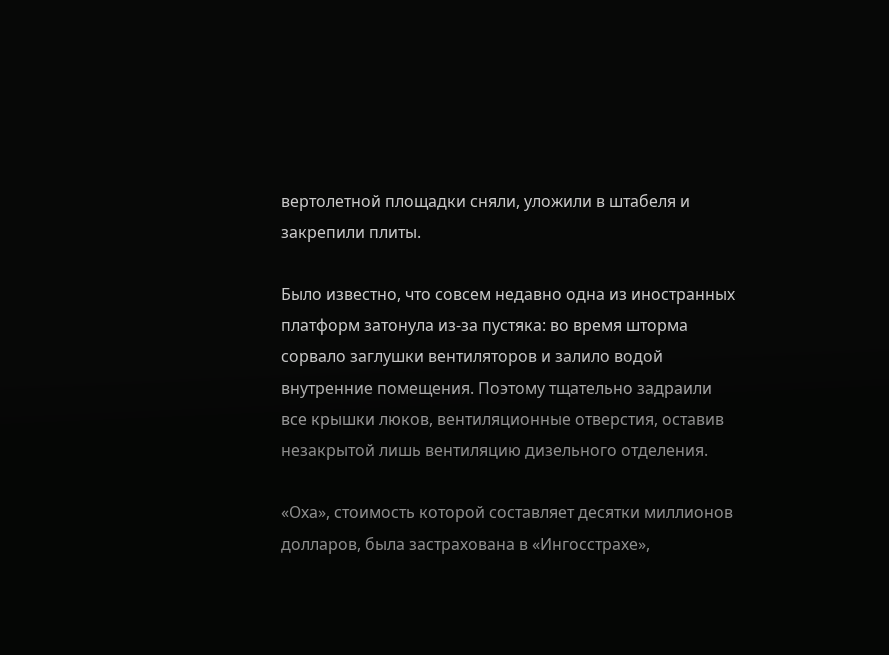вертолетной площадки сняли, уложили в штабеля и закрепили плиты.

Было известно, что совсем недавно одна из иностранных платформ затонула из-за пустяка: во время шторма сорвало заглушки вентиляторов и залило водой внутренние помещения. Поэтому тщательно задраили все крышки люков, вентиляционные отверстия, оставив незакрытой лишь вентиляцию дизельного отделения.

«Оха», стоимость которой составляет десятки миллионов долларов, была застрахована в «Ингосстрахе»,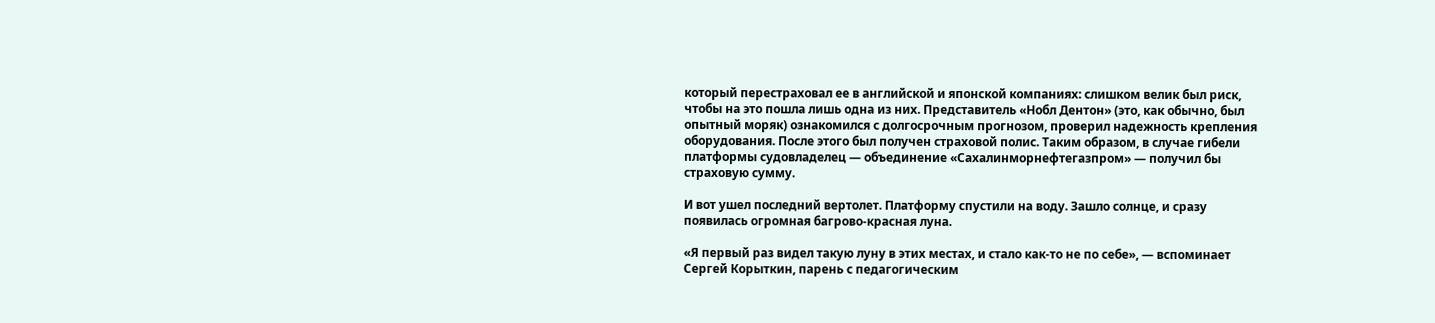который перестраховал ее в английской и японской компаниях: слишком велик был риск, чтобы на это пошла лишь одна из них. Представитель «Нобл Дентон» (это, как обычно, был опытный моряк) ознакомился с долгосрочным прогнозом, проверил надежность крепления оборудования. После этого был получен страховой полис. Таким образом, в случае гибели платформы судовладелец — объединение «Сахалинморнефтегазпром» — получил бы страховую сумму.

И вот ушел последний вертолет. Платформу спустили на воду. Зашло солнце, и сразу появилась огромная багрово-красная луна.

«Я первый раз видел такую луну в этих местах, и стало как-то не по себе», — вспоминает Сергей Корыткин, парень с педагогическим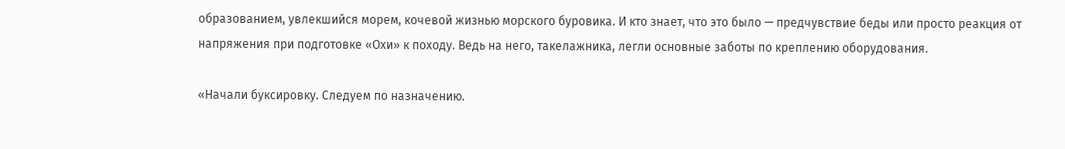образованием, увлекшийся морем, кочевой жизнью морского буровика. И кто знает, что это было — предчувствие беды или просто реакция от напряжения при подготовке «Охи» к походу. Ведь на него, такелажника, легли основные заботы по креплению оборудования.

«Начали буксировку. Следуем по назначению.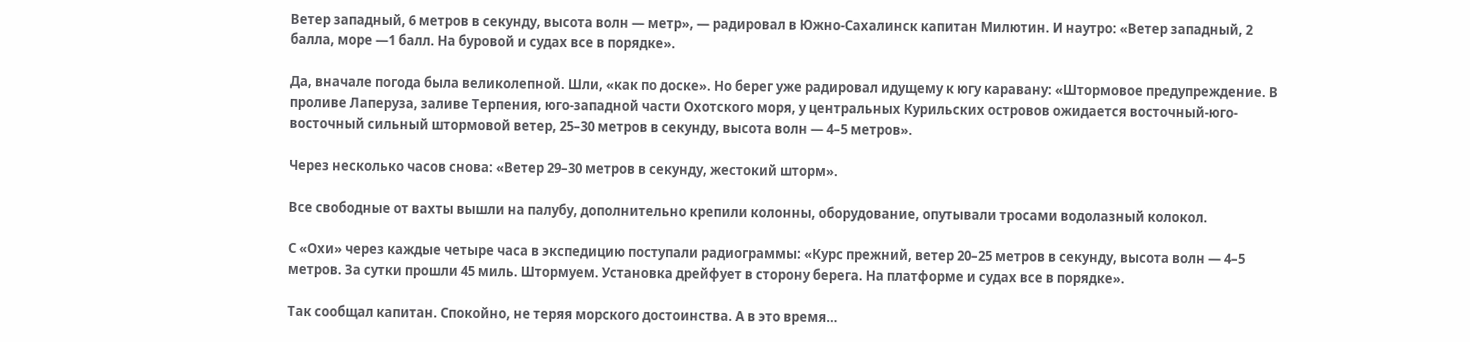Ветер западный, 6 метров в секунду, высота волн — метр», — радировал в Южно-Сахалинск капитан Милютин. И наутро: «Ветер западный, 2 балла, море —1 балл. На буровой и судах все в порядке».

Да, вначале погода была великолепной. Шли, «как по доске». Но берег уже радировал идущему к югу каравану: «Штормовое предупреждение. В проливе Лаперуза, заливе Терпения, юго-западной части Охотского моря, у центральных Курильских островов ожидается восточный-юго-восточный сильный штормовой ветер, 25–30 метров в секунду, высота волн — 4–5 метров».

Через несколько часов снова: «Ветер 29–30 метров в секунду, жестокий шторм».

Все свободные от вахты вышли на палубу, дополнительно крепили колонны, оборудование, опутывали тросами водолазный колокол.

С «Охи» через каждые четыре часа в экспедицию поступали радиограммы: «Курс прежний, ветер 20–25 метров в секунду, высота волн — 4–5 метров. За сутки прошли 45 миль. Штормуем. Установка дрейфует в сторону берега. На платформе и судах все в порядке».

Так сообщал капитан. Спокойно, не теряя морского достоинства. А в это время…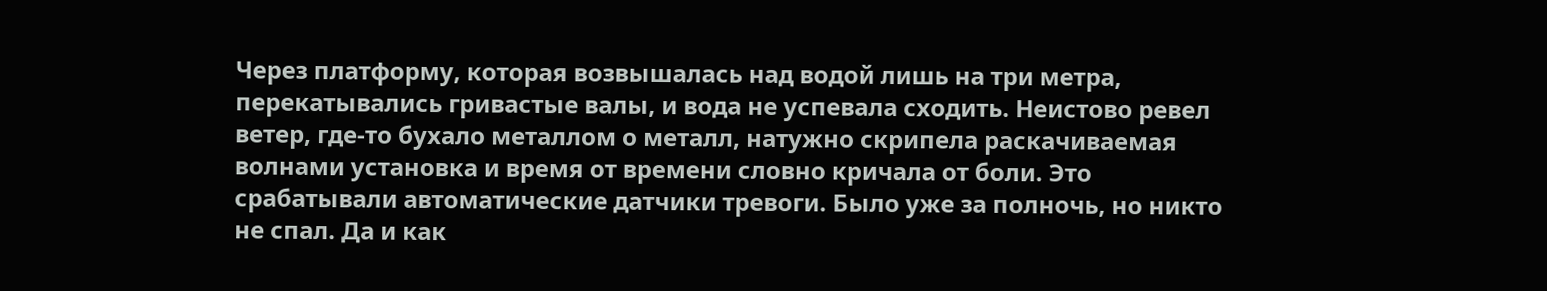Через платформу, которая возвышалась над водой лишь на три метра, перекатывались гривастые валы, и вода не успевала сходить. Неистово ревел ветер, где-то бухало металлом о металл, натужно скрипела раскачиваемая волнами установка и время от времени словно кричала от боли. Это срабатывали автоматические датчики тревоги. Было уже за полночь, но никто не спал. Да и как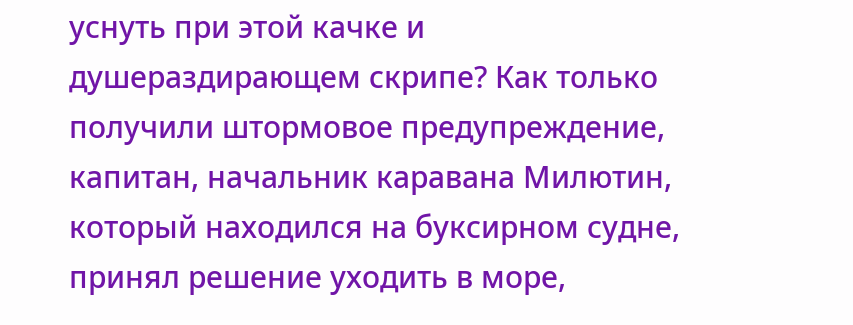уснуть при этой качке и душераздирающем скрипе? Как только получили штормовое предупреждение, капитан, начальник каравана Милютин, который находился на буксирном судне, принял решение уходить в море,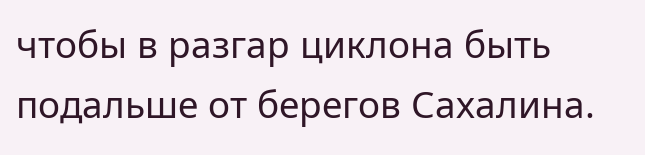чтобы в разгар циклона быть подальше от берегов Сахалина.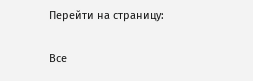Перейти на страницу:

Все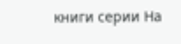книги серии На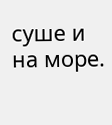суше и на море.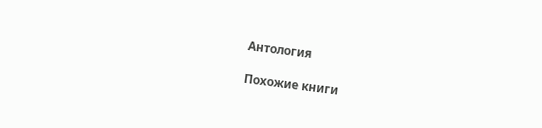Антология

Похожие книги